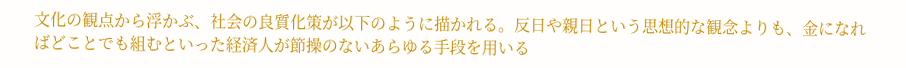文化の観点から浮かぶ、社会の良質化策が以下のように描かれる。反日や親日という思想的な観念よりも、金になればどことでも組むといった経済人が節操のないあらゆる手段を用いる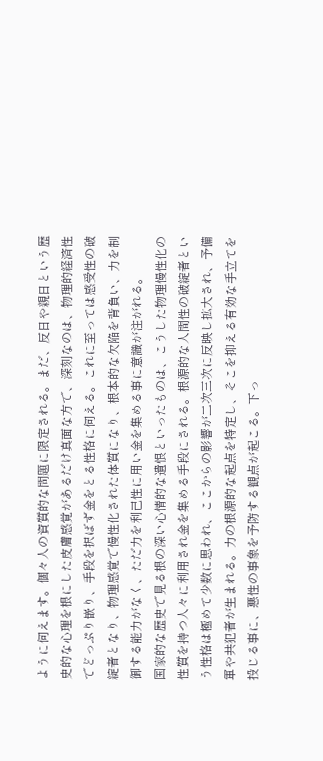ように伺えます。個々人の資質的な問題に限定される。まだ、反日や親日という歴史的な心理を根にした皮膚感覚があるだけ真面な方で、深刻なのは、物理的経済性でどっぷり嵌り、手段を択ばず金をとる性格に伺える。これに至っては感受性の破綻者となり、物理感覚で慢性化された体質になり、根本的な欠陥を背負い、力を制御する能力がなく、ただ力を利己性に用い金を集める事に意識が注がれる。
国家的な歴史で見る根の深い心情的な遺恨といったものは、こうした物理慢性化の性質を持つ人々に利用され金を集める手段にされる。根源的な人間性の破綻者という性格は極めて少数に思われ、ここからの影響が二次三次に反映し拡大され、予備軍や共犯者が生まれる。力の根源的な起点を特定し、そこを抑える有効な手立てを投じる事に、悪性の事象を予防する観点が起こる。下っ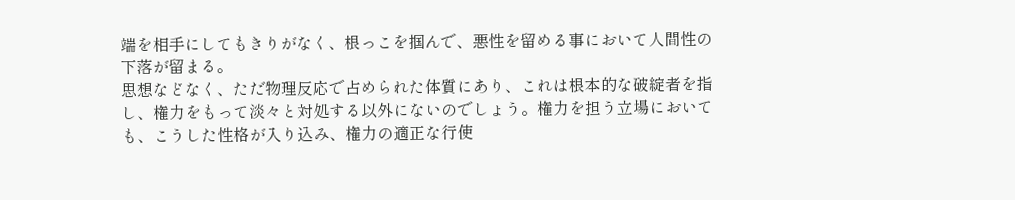端を相手にしてもきりがなく、根っこを掴んで、悪性を留める事において人間性の下落が留まる。
思想などなく、ただ物理反応で占められた体質にあり、これは根本的な破綻者を指し、権力をもって淡々と対処する以外にないのでしょう。権力を担う立場においても、こうした性格が入り込み、権力の適正な行使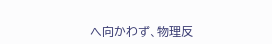へ向かわず、物理反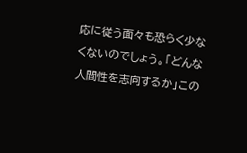応に従う面々も恐らく少なくないのでしょう。「どんな人間性を志向するか」この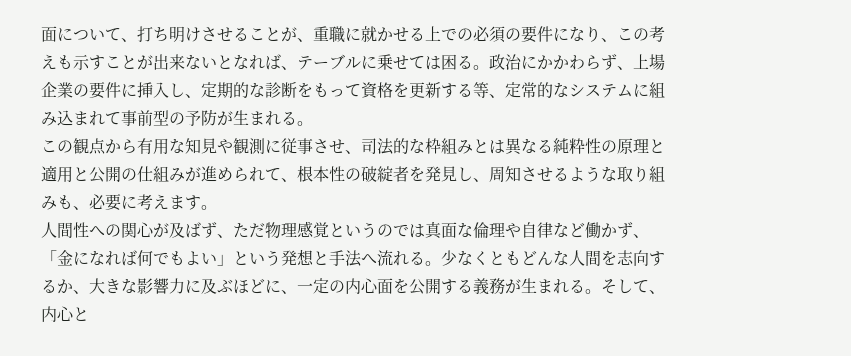面について、打ち明けさせることが、重職に就かせる上での必須の要件になり、この考えも示すことが出来ないとなれば、テーブルに乗せては困る。政治にかかわらず、上場企業の要件に挿入し、定期的な診断をもって資格を更新する等、定常的なシステムに組み込まれて事前型の予防が生まれる。
この観点から有用な知見や観測に従事させ、司法的な枠組みとは異なる純粋性の原理と適用と公開の仕組みが進められて、根本性の破綻者を発見し、周知させるような取り組みも、必要に考えます。
人間性への関心が及ばず、ただ物理感覚というのでは真面な倫理や自律など働かず、「金になれば何でもよい」という発想と手法へ流れる。少なくともどんな人間を志向するか、大きな影響力に及ぶほどに、一定の内心面を公開する義務が生まれる。そして、内心と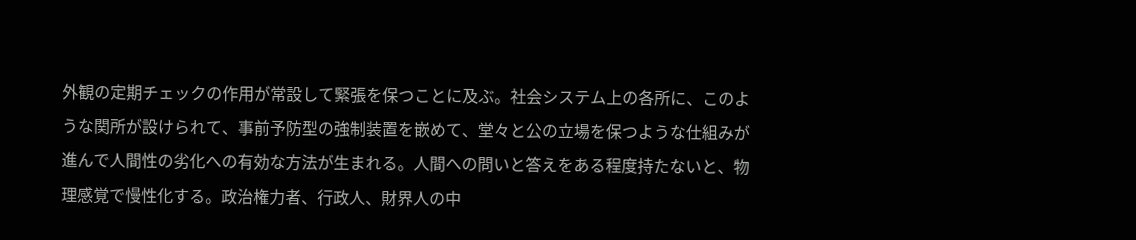外観の定期チェックの作用が常設して緊張を保つことに及ぶ。社会システム上の各所に、このような関所が設けられて、事前予防型の強制装置を嵌めて、堂々と公の立場を保つような仕組みが進んで人間性の劣化への有効な方法が生まれる。人間への問いと答えをある程度持たないと、物理感覚で慢性化する。政治権力者、行政人、財界人の中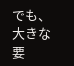でも、大きな要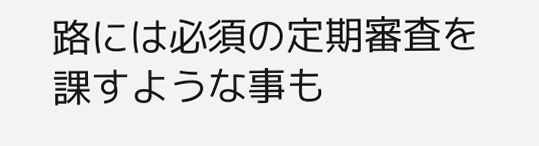路には必須の定期審査を課すような事も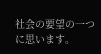社会の要望の一つに思います。